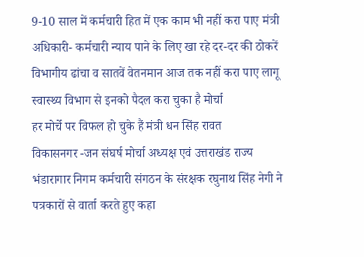9-10 साल में कर्मचारी हित में एक काम भी नहीं करा पाए मंत्री
अधिकारी- कर्मचारी न्याय पाने के लिए खा रहे दर-दर की ठोकरें
विभागीय ढांचा व सातवें वेतनमान आज तक नहीं करा पाए लागू
स्वास्थ्य विभाग से इनको पैदल करा चुका है मोर्चा
हर मोर्चे पर विफल हो चुके हैं मंत्री धन सिंह रावत
विकासनगर -जन संघर्ष मोर्चा अध्यक्ष एवं उत्तराखंड राज्य भंडारागार निगम कर्मचारी संगठन के संरक्षक रघुनाथ सिंह नेगी ने पत्रकारों से वार्ता करते हुए कहा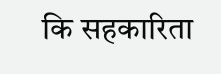कि सहकारिता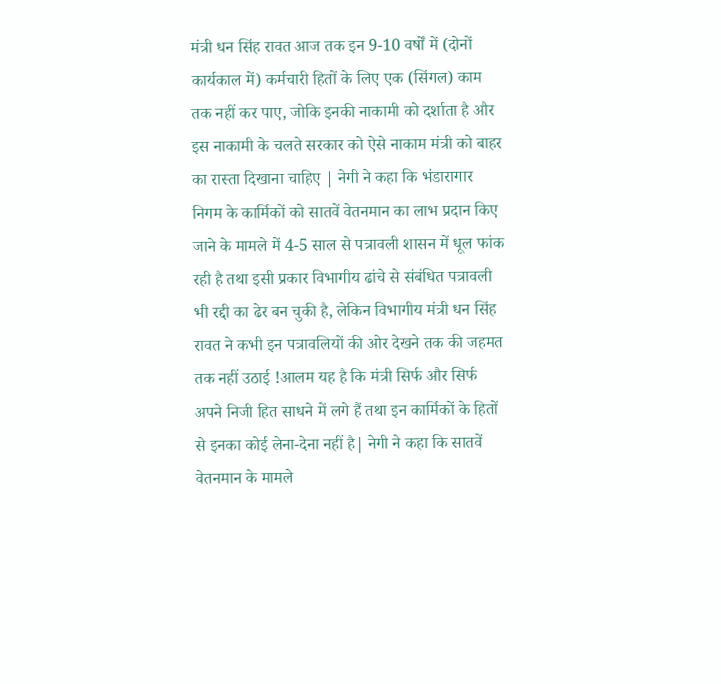मंत्री धन सिंह रावत आज तक इन 9-10 वर्षों में (दोनों कार्यकाल में) कर्मचारी हितों के लिए एक (सिंगल) काम तक नहीं कर पाए, जोकि इनकी नाकामी को दर्शाता है और इस नाकामी के चलते सरकार को ऐसे नाकाम मंत्री को बाहर का रास्ता दिखाना चाहिए | नेगी ने कहा कि भंडारागार निगम के कार्मिकों को सातवें वेतनमान का लाभ प्रदान किए जाने के मामले में 4-5 साल से पत्रावली शासन में धूल फांक रही है तथा इसी प्रकार विभागीय ढांचे से संबंधित पत्रावली भी रद्दी का ढेर बन चुकी है, लेकिन विभागीय मंत्री धन सिंह रावत ने कभी इन पत्रावलियों की ओर देखने तक की जहमत तक नहीं उठाई !आलम यह है कि मंत्री सिर्फ और सिर्फ अपने निजी हित साधने में लगे हैं तथा इन कार्मिकों के हितों से इनका कोई लेना-देना नहीं है| नेगी ने कहा कि सातवें वेतनमान के मामले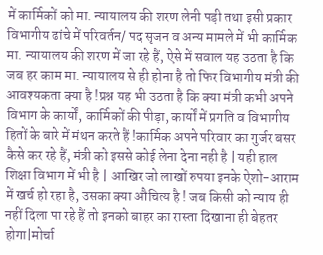में कार्मिकों को मा. न्यायालय की शरण लेनी पड़ी तथा इसी प्रकार विभागीय ढांचे में परिवर्तन/ पद सृजन व अन्य मामले में भी कार्मिक मा. न्यायालय की शरण में जा रहे हैं, ऐसे में सवाल यह उठता है कि जब हर काम मा. न्यायालय से ही होना है तो फिर विभागीय मंत्री की आवश्यकता क्या है !प्रश्न यह भी उठता है कि क्या मंत्री कभी अपने विभाग के कार्यों, कार्मिकों की पीड़ा, कार्यों में प्रगति व विभागीय हितों के बारे में मंथन करते हैं !कार्मिक अपने परिवार का गुर्जर बसर कैसे कर रहे हैं, मंत्री को इससे कोई लेना देना नही है | यही हाल शिक्षा विभाग में भी है | आखिर जो लाखों रुपया इनके ऐशो-आराम में खर्च हो रहा है, उसका क्या औचित्य है ! जब किसी को न्याय ही नहीं दिला पा रहे हैं तो इनको बाहर का रास्ता दिखाना ही बेहतर होगा|मोर्चा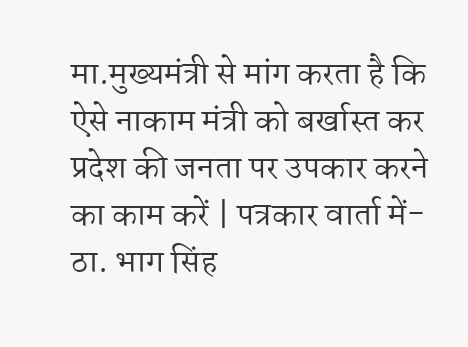मा.मुख्यमंत्री से मांग करता है कि ऐसे नाकाम मंत्री को बर्खास्त कर प्रदेश की जनता पर उपकार करने का काम करें | पत्रकार वार्ता में- ठा. भाग सिंह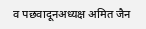व पछवादूनअध्यक्ष अमित जैन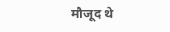मौजूद थे